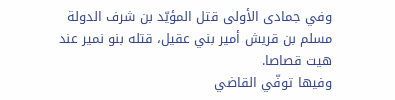وفي جمادى الأولى قتل المؤيّد بن شرف الدولة مسلم بن قريش أمير بني عقيل، قتله بنو نمير عند هيت قصاصا.
وفيها توفّي القاضي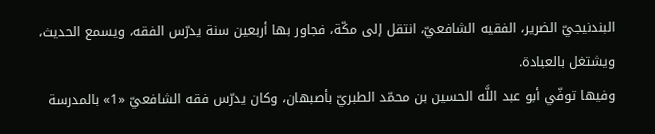البندنيجيّ الضرير، الفقيه الشافعيّ، انتقل إلى مكّة، فجاور بها أربعين سنة يدرّس الفقه، ويسمع الحديث، ويشتغل بالعبادة.
وفيها توفّي أبو عبد اللَّه الحسين بن محمّد الطبريّ بأصبهان، وكان يدرّس فقه الشافعيّ «1» بالمدرسة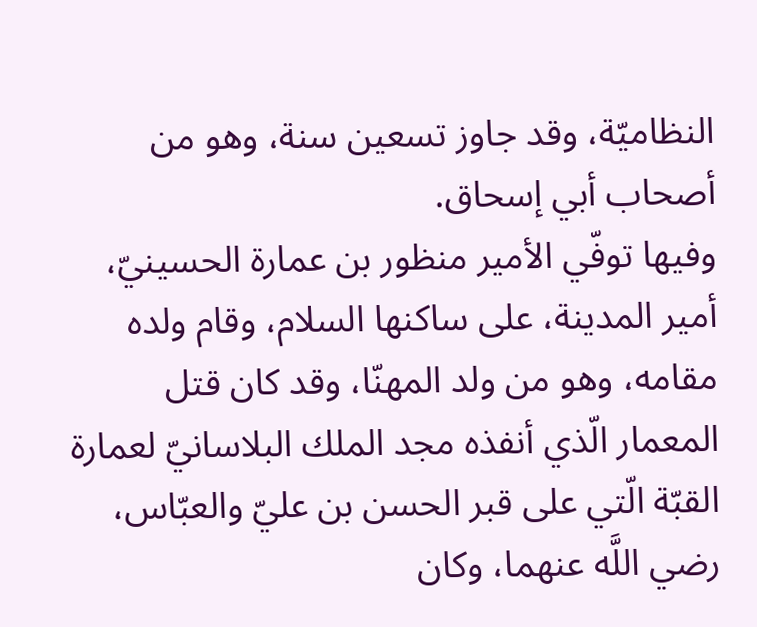النظاميّة، وقد جاوز تسعين سنة، وهو من أصحاب أبي إسحاق.
وفيها توفّي الأمير منظور بن عمارة الحسينيّ، أمير المدينة، على ساكنها السلام، وقام ولده مقامه، وهو من ولد المهنّا، وقد كان قتل المعمار الّذي أنفذه مجد الملك البلاسانيّ لعمارة القبّة الّتي على قبر الحسن بن عليّ والعبّاس، رضي اللَّه عنهما، وكان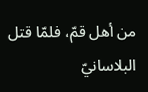من أهل قمّ، فلمّا قتل البلاسانيّ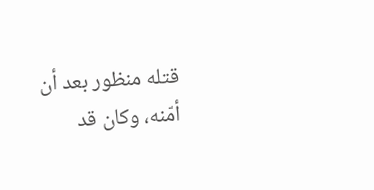قتله منظور بعد أن أمّنه، وكان قد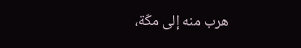هرب منه إلى مكّة،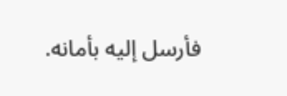فأرسل إليه بأمانه.